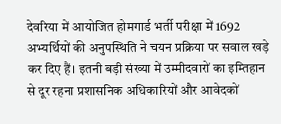देवरिया में आयोजित होमगार्ड भर्ती परीक्षा में 1692 अभ्यर्थियों की अनुपस्थिति ने चयन प्रक्रिया पर सवाल खड़े कर दिए हैं। इतनी बड़ी संख्या में उम्मीदवारों का इम्तिहान से दूर रहना प्रशासनिक अधिकारियों और आवेदकों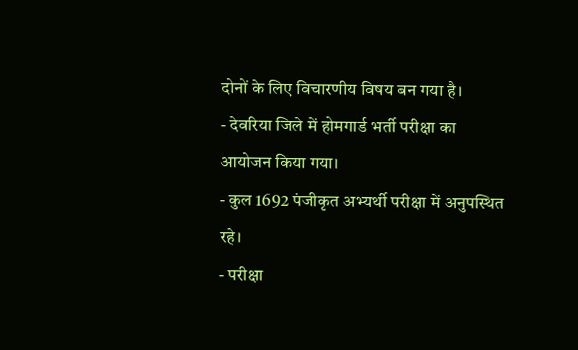दोनों के लिए विचारणीय विषय बन गया है।
- देवरिया जिले में होमगार्ड भर्ती परीक्षा का आयोजन किया गया।
- कुल 1692 पंजीकृत अभ्यर्थी परीक्षा में अनुपस्थित रहे।
- परीक्षा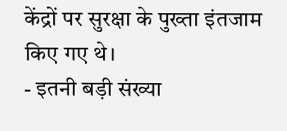केंद्रों पर सुरक्षा के पुख्ता इंतजाम किए गए थे।
- इतनी बड़ी संख्या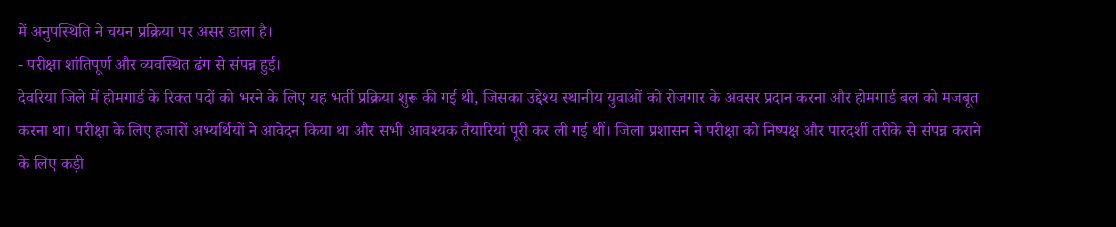में अनुपस्थिति ने चयन प्रक्रिया पर असर डाला है।
- परीक्षा शांतिपूर्ण और व्यवस्थित ढंग से संपन्न हुई।
देवरिया जिले में होमगार्ड के रिक्त पदों को भरने के लिए यह भर्ती प्रक्रिया शुरू की गई थी, जिसका उद्देश्य स्थानीय युवाओं को रोजगार के अवसर प्रदान करना और होमगार्ड बल को मजबूत करना था। परीक्षा के लिए हजारों अभ्यर्थियों ने आवेदन किया था और सभी आवश्यक तैयारियां पूरी कर ली गई थीं। जिला प्रशासन ने परीक्षा को निष्पक्ष और पारदर्शी तरीके से संपन्न कराने के लिए कड़ी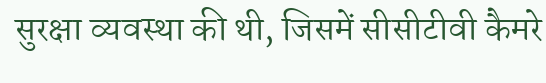सुरक्षा व्यवस्था की थी, जिसमें सीसीटीवी कैमरे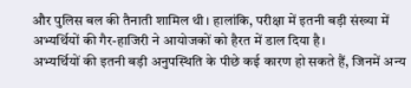और पुलिस बल की तैनाती शामिल थी। हालांकि, परीक्षा में इतनी बड़ी संख्या में अभ्यर्थियों की गैर-हाजिरी ने आयोजकों को हैरत में डाल दिया है।
अभ्यर्थियों की इतनी बड़ी अनुपस्थिति के पीछे कई कारण हो सकते हैं, जिनमें अन्य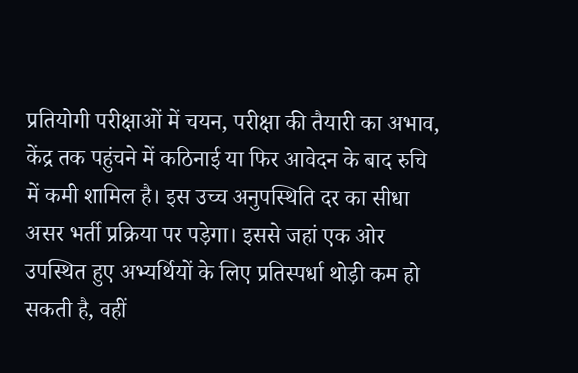प्रतियोगी परीक्षाओं में चयन, परीक्षा की तैयारी का अभाव, केंद्र तक पहुंचने में कठिनाई या फिर आवेदन के बाद रुचि में कमी शामिल है। इस उच्च अनुपस्थिति दर का सीधा असर भर्ती प्रक्रिया पर पड़ेगा। इससे जहां एक ओर उपस्थित हुए अभ्यर्थियों के लिए प्रतिस्पर्धा थोड़ी कम हो सकती है, वहीं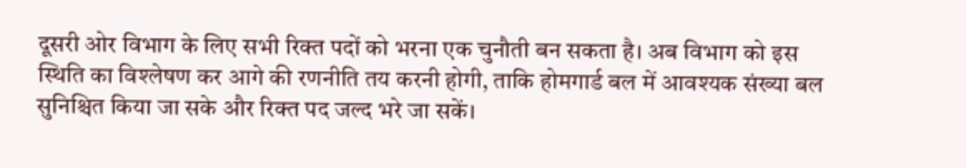दूसरी ओर विभाग के लिए सभी रिक्त पदों को भरना एक चुनौती बन सकता है। अब विभाग को इस स्थिति का विश्लेषण कर आगे की रणनीति तय करनी होगी, ताकि होमगार्ड बल में आवश्यक संख्या बल सुनिश्चित किया जा सके और रिक्त पद जल्द भरे जा सकें।